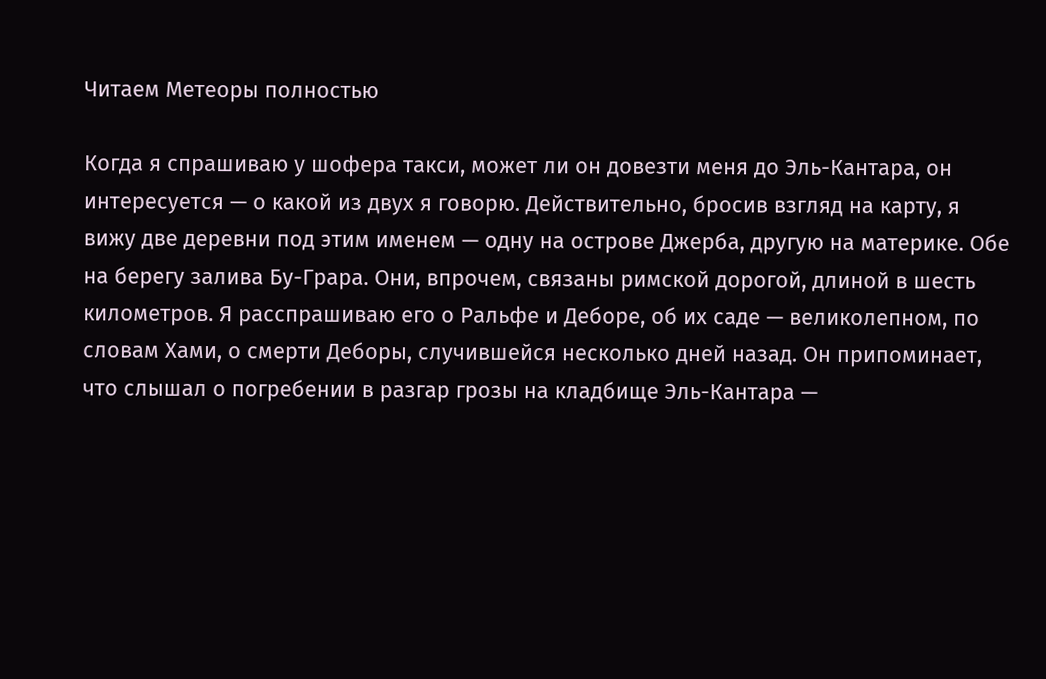Читаем Метеоры полностью

Когда я спрашиваю у шофера такси, может ли он довезти меня до Эль-Кантара, он интересуется — о какой из двух я говорю. Действительно, бросив взгляд на карту, я вижу две деревни под этим именем — одну на острове Джерба, другую на материке. Обе на берегу залива Бу-Грара. Они, впрочем, связаны римской дорогой, длиной в шесть километров. Я расспрашиваю его о Ральфе и Деборе, об их саде — великолепном, по словам Хами, о смерти Деборы, случившейся несколько дней назад. Он припоминает, что слышал о погребении в разгар грозы на кладбище Эль-Кантара —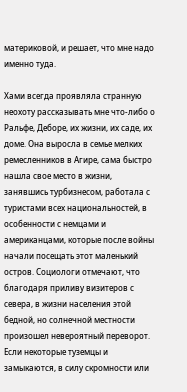материковой, и решает, что мне надо именно туда.

Хами всегда проявляла странную неохоту рассказывать мне что-либо о Ральфе, Деборе, их жизни, их саде, их доме. Она выросла в семье мелких ремесленников в Агире, сама быстро нашла свое место в жизни, занявшись турбизнесом, работала с туристами всех национальностей, в особенности с немцами и американцами, которые после войны начали посещать этот маленький остров. Социологи отмечают, что благодаря приливу визитеров с севера, в жизни населения этой бедной, но солнечной местности произошел невероятный переворот. Если некоторые туземцы и замыкаются, в силу скромности или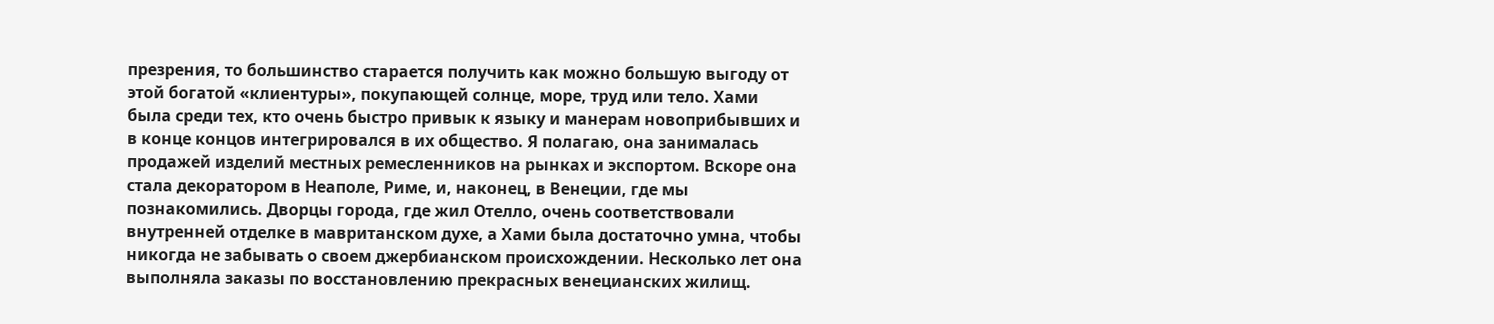презрения, то большинство старается получить как можно большую выгоду от этой богатой «клиентуры», покупающей солнце, море, труд или тело. Хами была среди тех, кто очень быстро привык к языку и манерам новоприбывших и в конце концов интегрировался в их общество. Я полагаю, она занималась продажей изделий местных ремесленников на рынках и экспортом. Вскоре она стала декоратором в Неаполе, Риме, и, наконец, в Венеции, где мы познакомились. Дворцы города, где жил Отелло, очень соответствовали внутренней отделке в мавританском духе, а Хами была достаточно умна, чтобы никогда не забывать о своем джербианском происхождении. Несколько лет она выполняла заказы по восстановлению прекрасных венецианских жилищ.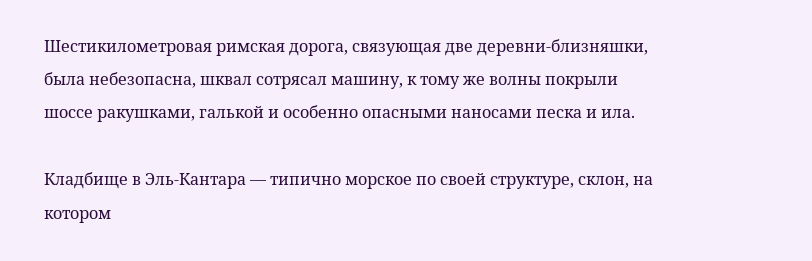Шестикилометровая римская дорога, связующая две деревни-близняшки, была небезопасна, шквал сотрясал машину, к тому же волны покрыли шоссе ракушками, галькой и особенно опасными наносами песка и ила.

Кладбище в Эль-Кантара — типично морское по своей структуре, склон, на котором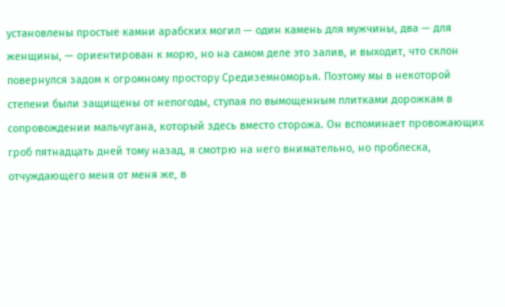установлены простые камни арабских могил — один камень для мужчины, два — для женщины, — ориентирован к морю, но на самом деле это залив, и выходит, что склон повернулся задом к огромному простору Средиземноморья. Поэтому мы в некоторой степени были защищены от непогоды, ступая по вымощенным плитками дорожкам в сопровождении мальчугана, который здесь вместо сторожа. Он вспоминает провожающих гроб пятнадцать дней тому назад, я смотрю на него внимательно, но проблеска, отчуждающего меня от меня же, в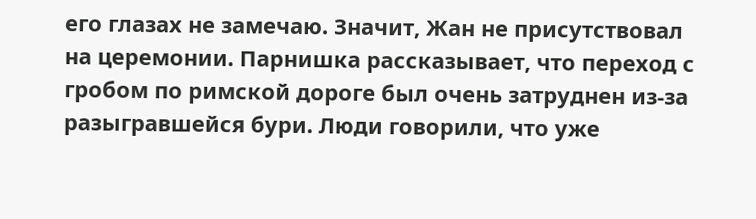его глазах не замечаю. Значит, Жан не присутствовал на церемонии. Парнишка рассказывает, что переход с гробом по римской дороге был очень затруднен из-за разыгравшейся бури. Люди говорили, что уже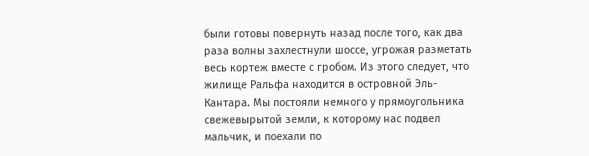были готовы повернуть назад после того, как два раза волны захлестнули шоссе, угрожая разметать весь кортеж вместе с гробом. Из этого следует, что жилище Ральфа находится в островной Эль-Кантара. Мы постояли немного у прямоугольника свежевырытой земли, к которому нас подвел мальчик, и поехали по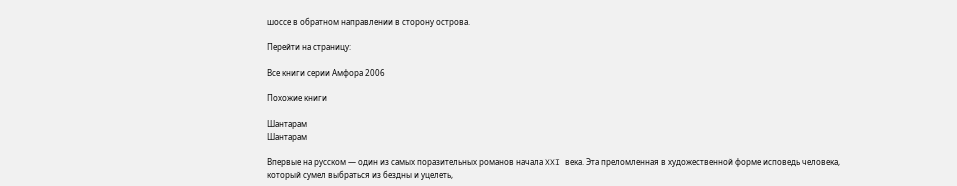шоссе в обратном направлении в сторону острова.

Перейти на страницу:

Все книги серии Амфора 2006

Похожие книги

Шантарам
Шантарам

Впервые на русском — один из самых поразительных романов начала XXI века. Эта преломленная в художественной форме исповедь человека, который сумел выбраться из бездны и уцелеть,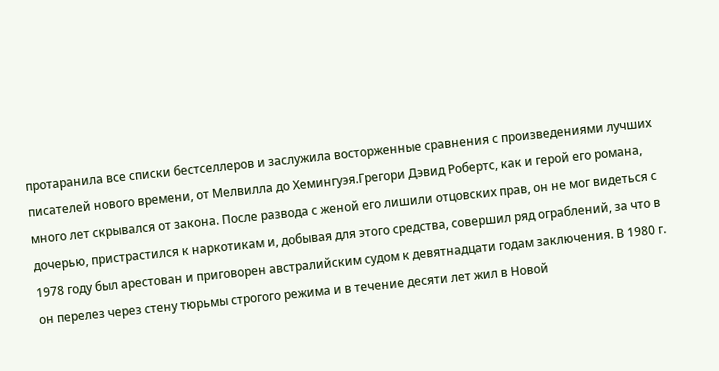протаранила все списки бестселлеров и заслужила восторженные сравнения с произведениями лучших писателей нового времени, от Мелвилла до Хемингуэя.Грегори Дэвид Робертс, как и герой его романа, много лет скрывался от закона. После развода с женой его лишили отцовских прав, он не мог видеться с дочерью, пристрастился к наркотикам и, добывая для этого средства, совершил ряд ограблений, за что в 1978 году был арестован и приговорен австралийским судом к девятнадцати годам заключения. В 1980 г. он перелез через стену тюрьмы строгого режима и в течение десяти лет жил в Новой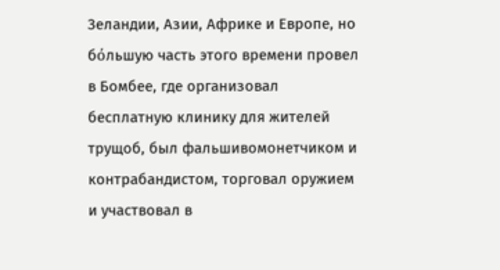Зеландии, Азии, Африке и Европе, но бόльшую часть этого времени провел в Бомбее, где организовал бесплатную клинику для жителей трущоб, был фальшивомонетчиком и контрабандистом, торговал оружием и участвовал в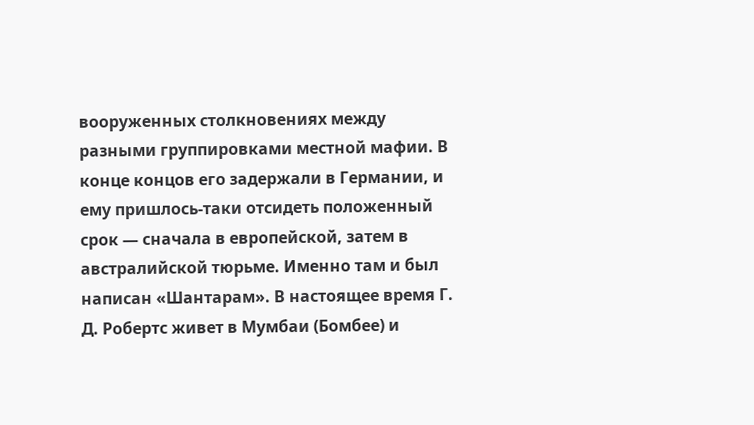вооруженных столкновениях между разными группировками местной мафии. В конце концов его задержали в Германии, и ему пришлось-таки отсидеть положенный срок — сначала в европейской, затем в австралийской тюрьме. Именно там и был написан «Шантарам». В настоящее время Г. Д. Робертс живет в Мумбаи (Бомбее) и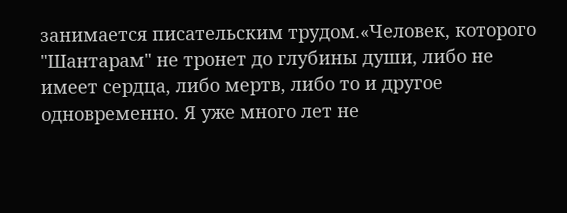занимается писательским трудом.«Человек, которого "Шантарам" не тронет до глубины души, либо не имеет сердца, либо мертв, либо то и другое одновременно. Я уже много лет не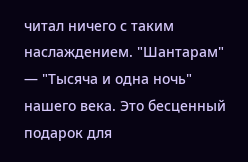читал ничего с таким наслаждением. "Шантарам" — "Тысяча и одна ночь" нашего века. Это бесценный подарок для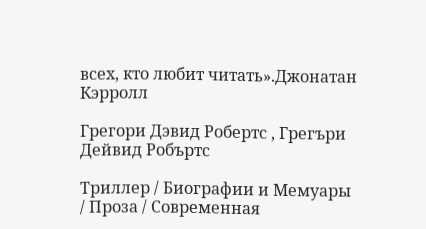всех, кто любит читать».Джонатан Кэрролл

Грегори Дэвид Робертс , Грегъри Дейвид Робъртс

Триллер / Биографии и Мемуары / Проза / Современная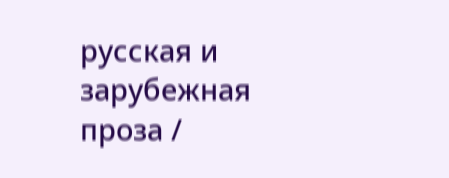русская и зарубежная проза /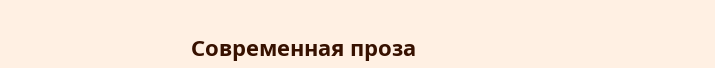Современная проза